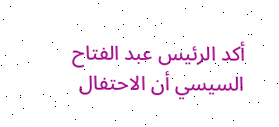أكد الرئيس عبد الفتاح السيسي أن الاحتفال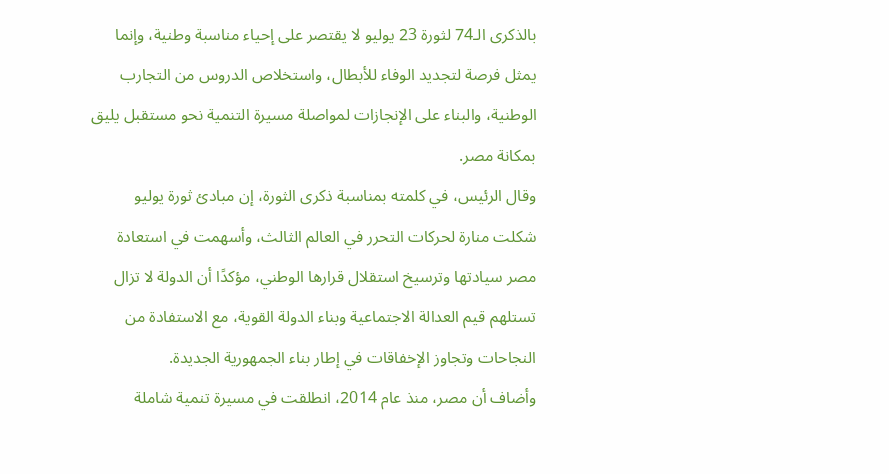بالذكرى الـ74 لثورة 23 يوليو لا يقتصر على إحياء مناسبة وطنية، وإنما يمثل فرصة لتجديد الوفاء للأبطال، واستخلاص الدروس من التجارب الوطنية، والبناء على الإنجازات لمواصلة مسيرة التنمية نحو مستقبل يليق بمكانة مصر.
وقال الرئيس، في كلمته بمناسبة ذكرى الثورة، إن مبادئ ثورة يوليو شكلت منارة لحركات التحرر في العالم الثالث، وأسهمت في استعادة مصر سيادتها وترسيخ استقلال قرارها الوطني، مؤكدًا أن الدولة لا تزال تستلهم قيم العدالة الاجتماعية وبناء الدولة القوية، مع الاستفادة من النجاحات وتجاوز الإخفاقات في إطار بناء الجمهورية الجديدة.
وأضاف أن مصر، منذ عام 2014، انطلقت في مسيرة تنمية شاملة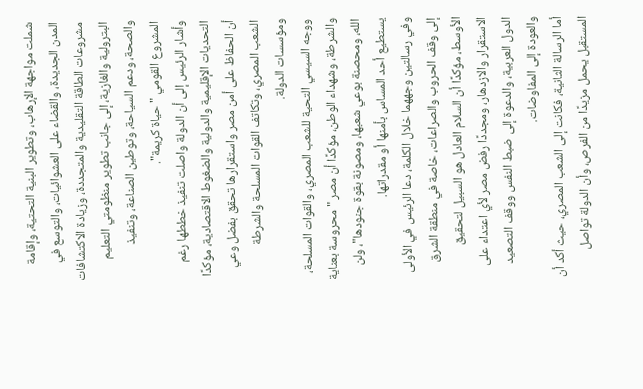شملت مواجهة الإرهاب، وتطوير البنية التحتية، وإقامة المدن الجديدة، والقضاء على العشوائيات، والتوسع في مشروعات الطاقة التقليدية والمتجددة، وزيادة الاكتشافات البترولية والغازية، إلى جانب تطوير منظومتي التعليم والصحة، ودعم السياحة، وتوطين الصناعة، وتنفيذ المشروع القومي "حياة كريمة".
وأشار الرئيس إلى أن الدولة واصلت تنفيذ خططها رغم التحديات الإقليمية والدولية والضغوط الاقتصادية، مؤكدًا أن الحفاظ على أمن مصر واستقرارها تحقق بفضل وعي الشعب المصري، وتكاتف القوات المسلحة والشرطة ومؤسسات الدولة.
ووجه السيسي التحية للشعب المصري، والقوات المسلحة، والشرطة، وشهداء الوطن، مؤكدًا أن مصر "محروسة بعناية الله، ومحصنة بوعي شعبها، ومصونة بقوة جنودها"، ولن يستطيع أحد المساس بأمنها أو مقدراتها.
وفي رسالتين وجههما خلال الكلمة، دعا الرئيس في الأولى إلى وقف الحروب والصراعات، خاصة في منطقة الشرق الأوسط، مؤكدًا أن السلام العادل هو السبيل لتحقيق الاستقرار والازدهار، ومجددًا رفض مصر لأي اعتداء على الدول العربية، والدعوة إلى ضبط النفس ووقف التصعيد والعودة إلى المفاوضات.
أما الرسالة الثانية، فكانت إلى الشعب المصري، حيث أكد أن المستقبل يحمل مزيدًا من الفرص، وأن الدولة تواصل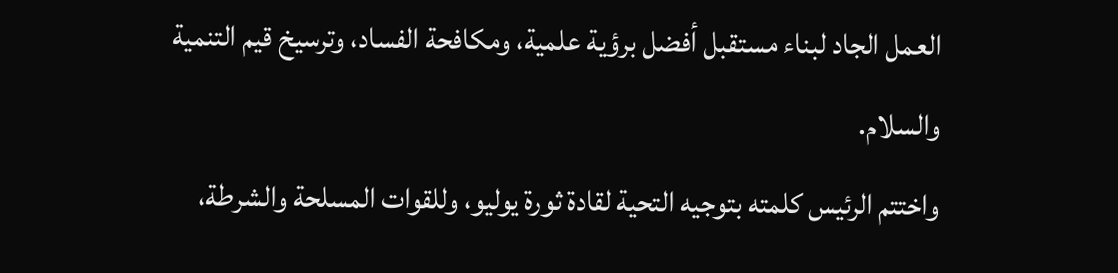العمل الجاد لبناء مستقبل أفضل برؤية علمية، ومكافحة الفساد، وترسيخ قيم التنمية والسلام.
واختتم الرئيس كلمته بتوجيه التحية لقادة ثورة يوليو، وللقوات المسلحة والشرطة،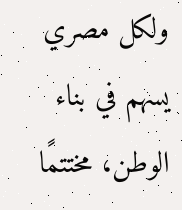ولكل مصري يسهم في بناء الوطن، مختتمًا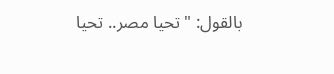بالقول: "تحيا مصر.. تحيا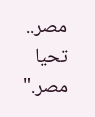مصر.. تحيا مصر."